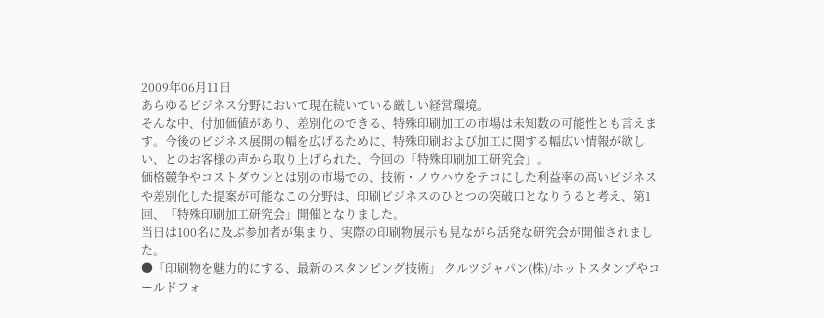2009年06月11日
あらゆるビジネス分野において現在続いている厳しい経営環境。
そんな中、付加価値があり、差別化のできる、特殊印刷加工の市場は未知数の可能性とも言えます。今後のビジネス展開の幅を広げるために、特殊印刷および加工に関する幅広い情報が欲しい、とのお客様の声から取り上げられた、今回の「特殊印刷加工研究会」。
価格競争やコストダウンとは別の市場での、技術・ノウハウをテコにした利益率の高いビジネスや差別化した提案が可能なこの分野は、印刷ビジネスのひとつの突破口となりうると考え、第1回、「特殊印刷加工研究会」開催となりました。
当日は100名に及ぶ参加者が集まり、実際の印刷物展示も見ながら活発な研究会が開催されました。
●「印刷物を魅力的にする、最新のスタンピング技術」 クルツジャパン(株)/ホットスタンプやコールドフォ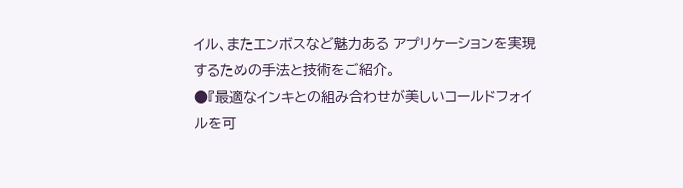イル、またエンボスなど魅力ある アプリケーションを実現するための手法と技術をご紹介。
●『最適なインキとの組み合わせが美しいコールドフォイルを可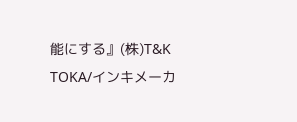能にする』(株)T&K TOKA/インキメーカ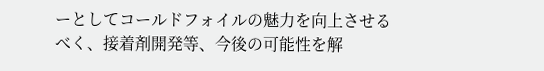ーとしてコールドフォイルの魅力を向上させるべく、接着剤開発等、今後の可能性を解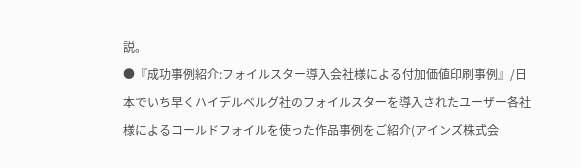説。
●『成功事例紹介:フォイルスター導入会社様による付加価値印刷事例』/日本でいち早くハイデルベルグ社のフォイルスターを導入されたユーザー各社様によるコールドフォイルを使った作品事例をご紹介(アインズ株式会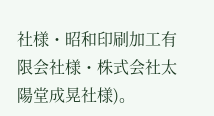社様・昭和印刷加工有限会社様・株式会社太陽堂成晃社様)。